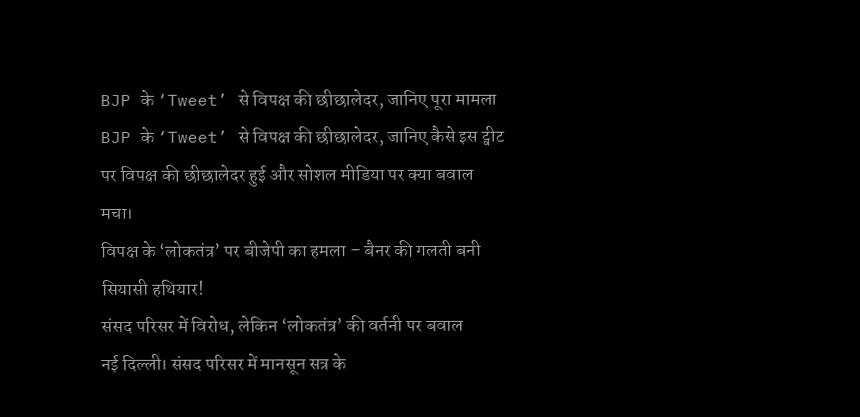BJP के ‘Tweet’ से विपक्ष की छीछालेदर, जानिए पूरा मामला
BJP के ‘Tweet’ से विपक्ष की छीछालेदर, जानिए कैसे इस ट्वीट पर विपक्ष की छीछालेदर हुई और सोशल मीडिया पर क्या बवाल मचा।
विपक्ष के ‘लोकतंत्र’ पर बीजेपी का हमला – बैनर की गलती बनी सियासी हथियार!
संसद परिसर में विरोध, लेकिन ‘लोकतंत्र’ की वर्तनी पर बवाल
नई दिल्ली। संसद परिसर में मानसून सत्र के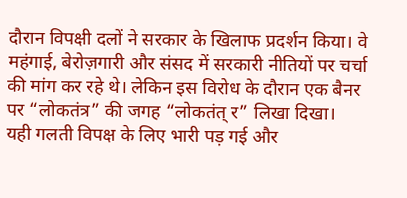दौरान विपक्षी दलों ने सरकार के खिलाफ प्रदर्शन किया। वे महंगाई, बेरोज़गारी और संसद में सरकारी नीतियों पर चर्चा की मांग कर रहे थे। लेकिन इस विरोध के दौरान एक बैनर पर “लोकतंत्र” की जगह “लोकतंत् र” लिखा दिखा।
यही गलती विपक्ष के लिए भारी पड़ गई और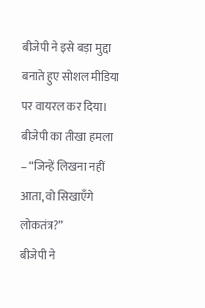बीजेपी ने इसे बड़ा मुद्दा बनाते हुए सोशल मीडिया पर वायरल कर दिया।
बीजेपी का तीखा हमला – “जिन्हें लिखना नहीं आता, वो सिखाएँगे लोकतंत्र?”
बीजेपी ने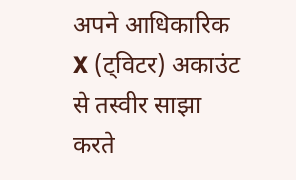अपने आधिकारिक X (ट्विटर) अकाउंट से तस्वीर साझा करते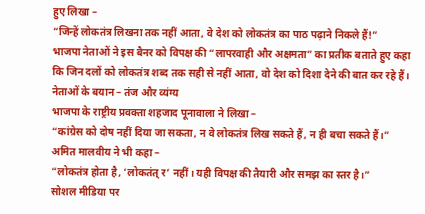हुए लिखा –
“जिन्हें लोकतंत्र लिखना तक नहीं आता, वे देश को लोकतंत्र का पाठ पढ़ाने निकले हैं!”
भाजपा नेताओं ने इस बैनर को विपक्ष की “लापरवाही और अक्षमता” का प्रतीक बताते हुए कहा कि जिन दलों को लोकतंत्र शब्द तक सही से नहीं आता, वो देश को दिशा देने की बात कर रहे हैं।
नेताओं के बयान – तंज और व्यंग्य
भाजपा के राष्ट्रीय प्रवक्ता शहजाद पूनावाला ने लिखा –
“कांग्रेस को दोष नहीं दिया जा सकता, न वे लोकतंत्र लिख सकते हैं, न ही बचा सकते हैं।”
अमित मालवीय ने भी कहा –
“लोकतंत्र होता है, ‘लोकतंत् र’ नहीं। यही विपक्ष की तैयारी और समझ का स्तर है।”
सोशल मीडिया पर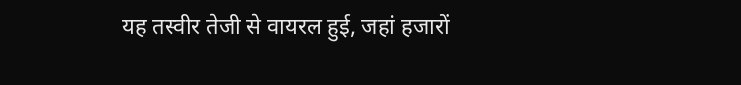यह तस्वीर तेजी से वायरल हुई, जहां हजारों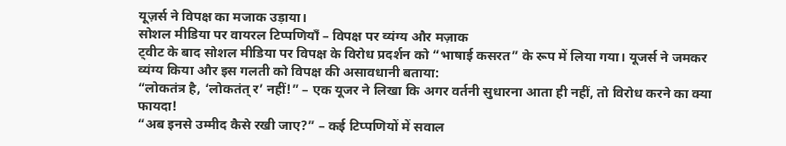यूज़र्स ने विपक्ष का मजाक उड़ाया।
सोशल मीडिया पर वायरल टिप्पणियाँ – विपक्ष पर व्यंग्य और मज़ाक
ट्वीट के बाद सोशल मीडिया पर विपक्ष के विरोध प्रदर्शन को “भाषाई कसरत” के रूप में लिया गया। यूजर्स ने जमकर व्यंग्य किया और इस गलती को विपक्ष की असावधानी बताया:
“लोकतंत्र है, ‘लोकतंत् र’ नहीं!” – एक यूजर ने लिखा कि अगर वर्तनी सुधारना आता ही नहीं, तो विरोध करने का क्या फायदा!
“अब इनसे उम्मीद कैसे रखी जाए?” – कई टिप्पणियों में सवाल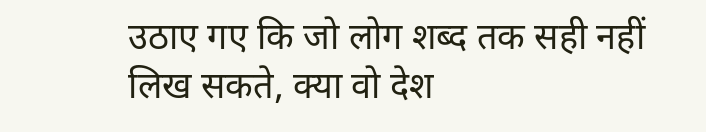उठाए गए कि जो लोग शब्द तक सही नहीं लिख सकते, क्या वो देश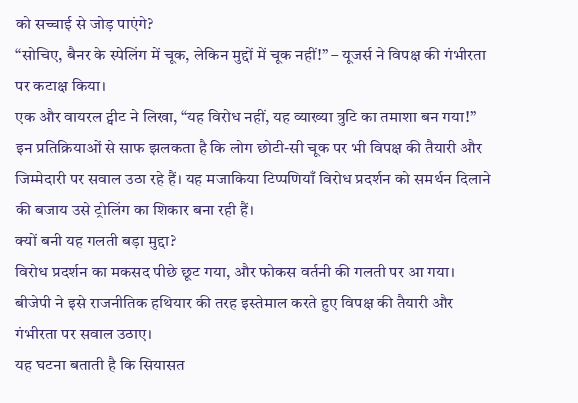को सच्चाई से जोड़ पाएंगे?
“सोचिए, बैनर के स्पेलिंग में चूक, लेकिन मुद्दों में चूक नहीं!” – यूजर्स ने विपक्ष की गंभीरता पर कटाक्ष किया।
एक और वायरल ट्वीट ने लिखा, “यह विरोध नहीं, यह व्याख्या त्रुटि का तमाशा बन गया!”
इन प्रतिक्रियाओं से साफ झलकता है कि लोग छोटी-सी चूक पर भी विपक्ष की तैयारी और जिम्मेदारी पर सवाल उठा रहे हैं। यह मजाकिया टिप्पणियाँ विरोध प्रदर्शन को समर्थन दिलाने की बजाय उसे ट्रोलिंग का शिकार बना रही हैं।
क्यों बनी यह गलती बड़ा मुद्दा?
विरोध प्रदर्शन का मकसद पीछे छूट गया, और फोकस वर्तनी की गलती पर आ गया।
बीजेपी ने इसे राजनीतिक हथियार की तरह इस्तेमाल करते हुए विपक्ष की तैयारी और गंभीरता पर सवाल उठाए।
यह घटना बताती है कि सियासत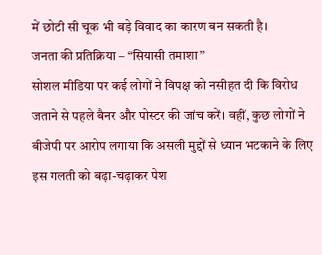में छोटी सी चूक भी बड़े विवाद का कारण बन सकती है।
जनता की प्रतिक्रिया – “सियासी तमाशा”
सोशल मीडिया पर कई लोगों ने विपक्ष को नसीहत दी कि विरोध जताने से पहले बैनर और पोस्टर की जांच करें। वहीं, कुछ लोगों ने बीजेपी पर आरोप लगाया कि असली मुद्दों से ध्यान भटकाने के लिए इस गलती को बढ़ा-चढ़ाकर पेश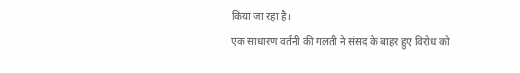किया जा रहा है।
एक साधारण वर्तनी की गलती ने संसद के बाहर हुए विरोध को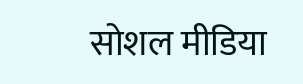सोशल मीडिया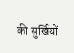की सुर्खियों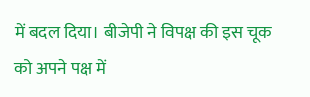में बदल दिया। बीजेपी ने विपक्ष की इस चूक को अपने पक्ष में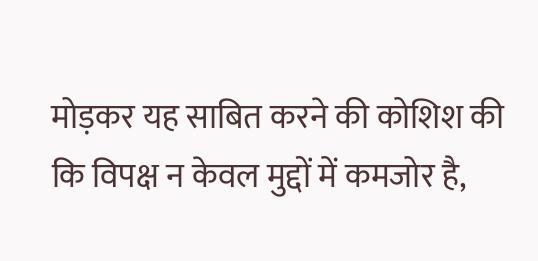मोड़कर यह साबित करने की कोशिश की कि विपक्ष न केवल मुद्दों में कमजोर है,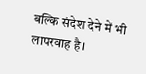बल्कि संदेश देने में भी लापरवाह है।